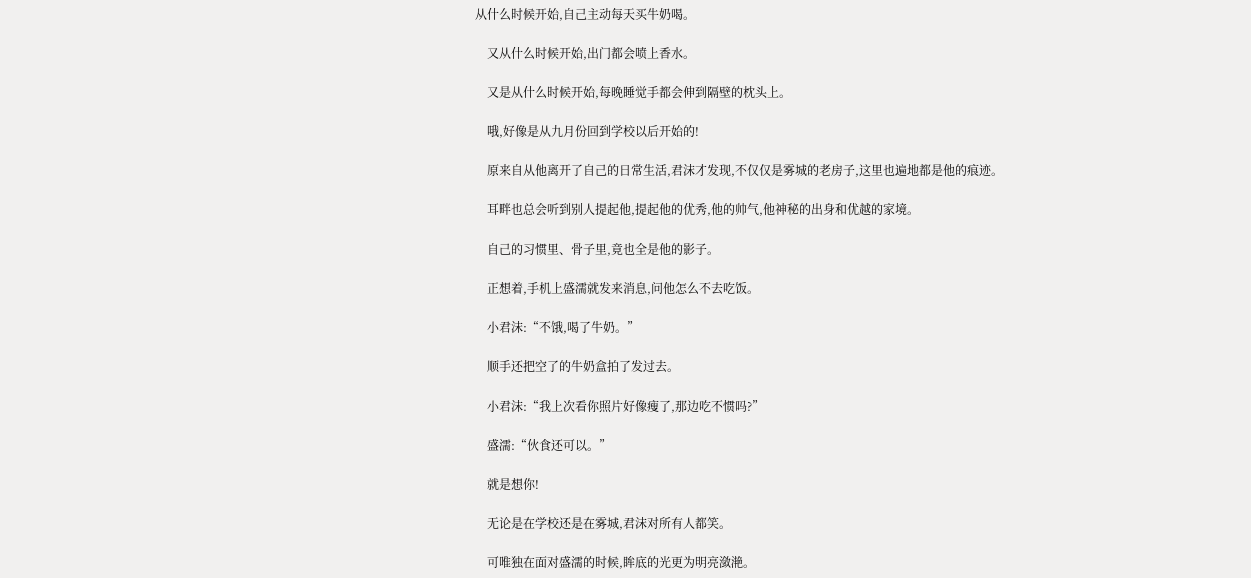从什么时候开始,自己主动每天买牛奶喝。

    又从什么时候开始,出门都会喷上香水。

    又是从什么时候开始,每晚睡觉手都会伸到隔壁的枕头上。

    哦,好像是从九月份回到学校以后开始的!

    原来自从他离开了自己的日常生活,君沫才发现,不仅仅是雾城的老房子,这里也遍地都是他的痕迹。

    耳畔也总会听到别人提起他,提起他的优秀,他的帅气,他神秘的出身和优越的家境。

    自己的习惯里、骨子里,竟也全是他的影子。

    正想着,手机上盛濡就发来消息,问他怎么不去吃饭。

    小君沫:“不饿,喝了牛奶。”

    顺手还把空了的牛奶盒拍了发过去。

    小君沫:“我上次看你照片好像瘦了,那边吃不惯吗?”

    盛濡:“伙食还可以。”

    就是想你!

    无论是在学校还是在雾城,君沫对所有人都笑。

    可唯独在面对盛濡的时候,眸底的光更为明亮潋滟。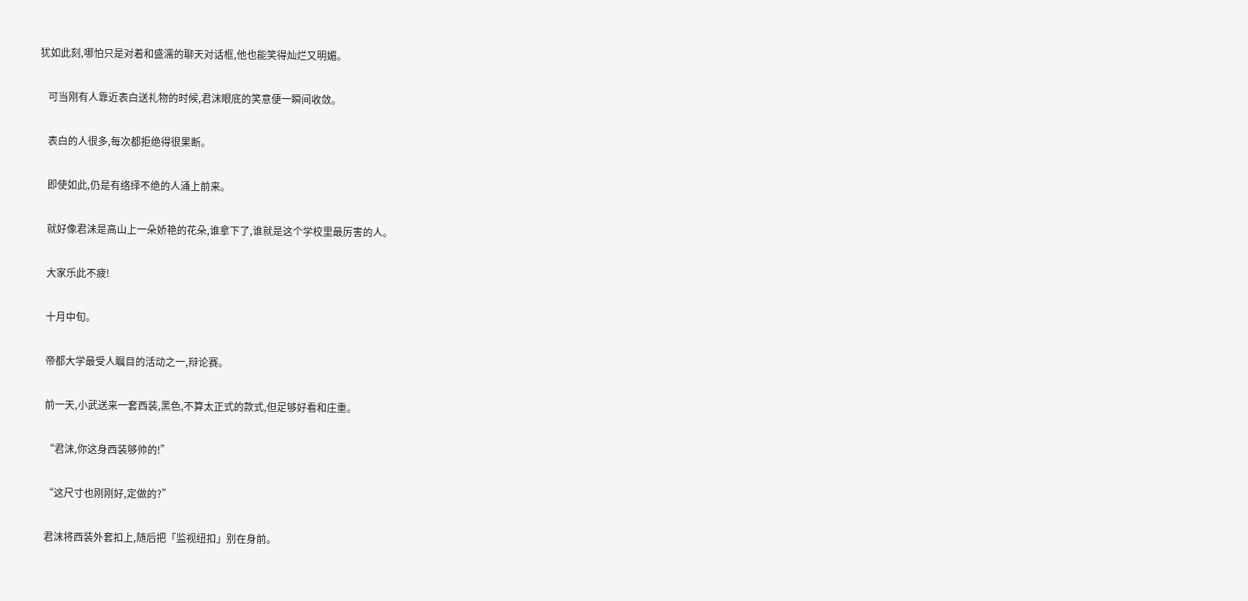犹如此刻,哪怕只是对着和盛濡的聊天对话框,他也能笑得灿烂又明媚。

    可当刚有人靠近表白送礼物的时候,君沫眼底的笑意便一瞬间收敛。

    表白的人很多,每次都拒绝得很果断。

    即使如此,仍是有络绎不绝的人涌上前来。

    就好像君沫是高山上一朵娇艳的花朵,谁拿下了,谁就是这个学校里最厉害的人。

    大家乐此不疲!

    十月中旬。

    帝都大学最受人瞩目的活动之一,辩论赛。

    前一天,小武送来一套西装,黑色,不算太正式的款式,但足够好看和庄重。

    “君沫,你这身西装够帅的!”

    “这尺寸也刚刚好,定做的?”

    君沫将西装外套扣上,随后把「监视纽扣」别在身前。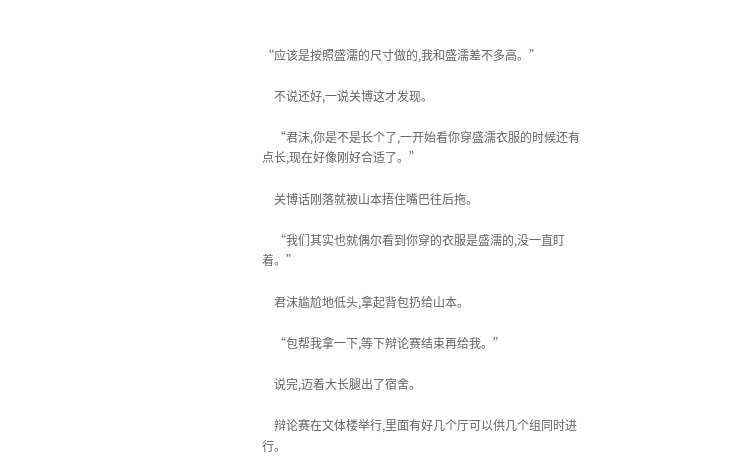“应该是按照盛濡的尺寸做的,我和盛濡差不多高。”

    不说还好,一说关博这才发现。

    “君沫,你是不是长个了,一开始看你穿盛濡衣服的时候还有点长,现在好像刚好合适了。”

    关博话刚落就被山本捂住嘴巴往后拖。

    “我们其实也就偶尔看到你穿的衣服是盛濡的,没一直盯着。”

    君沫尴尬地低头,拿起背包扔给山本。

    “包帮我拿一下,等下辩论赛结束再给我。”

    说完,迈着大长腿出了宿舍。

    辩论赛在文体楼举行,里面有好几个厅可以供几个组同时进行。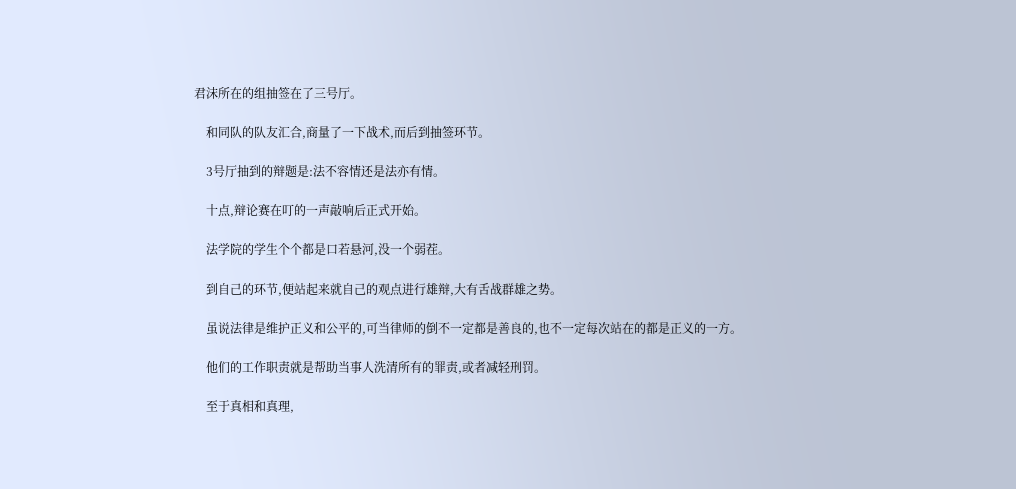君沫所在的组抽签在了三号厅。

    和同队的队友汇合,商量了一下战术,而后到抽签环节。

    3号厅抽到的辩题是:法不容情还是法亦有情。

    十点,辩论赛在叮的一声敲响后正式开始。

    法学院的学生个个都是口若悬河,没一个弱茬。

    到自己的环节,便站起来就自己的观点进行雄辩,大有舌战群雄之势。

    虽说法律是维护正义和公平的,可当律师的倒不一定都是善良的,也不一定每次站在的都是正义的一方。

    他们的工作职责就是帮助当事人洗清所有的罪责,或者减轻刑罚。

    至于真相和真理,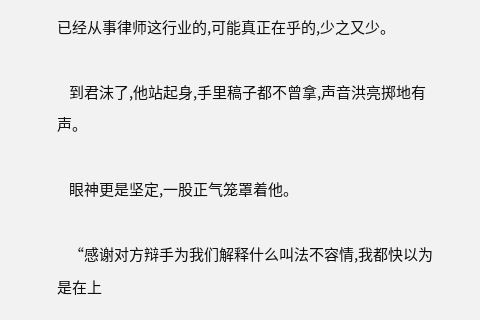已经从事律师这行业的,可能真正在乎的,少之又少。

    到君沫了,他站起身,手里稿子都不曾拿,声音洪亮掷地有声。

    眼神更是坚定,一股正气笼罩着他。

    “感谢对方辩手为我们解释什么叫法不容情,我都快以为是在上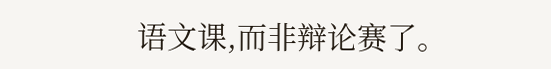语文课,而非辩论赛了。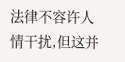法律不容许人情干扰,但这并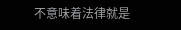不意味着法律就是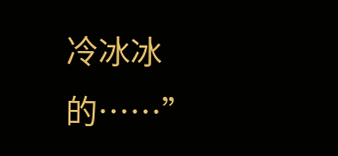冷冰冰的……”